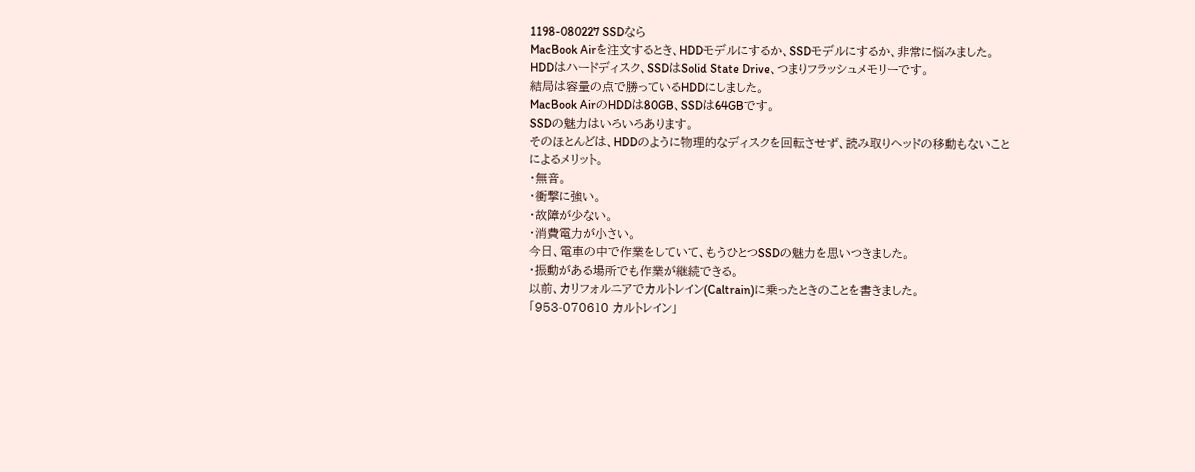1198-080227 SSDなら
MacBook Airを注文するとき、HDDモデルにするか、SSDモデルにするか、非常に悩みました。
HDDはハードディスク、SSDはSolid State Drive、つまりフラッシュメモリーです。
結局は容量の点で勝っているHDDにしました。
MacBook AirのHDDは80GB、SSDは64GBです。
SSDの魅力はいろいろあります。
そのほとんどは、HDDのように物理的なディスクを回転させず、読み取りヘッドの移動もないことによるメリット。
・無音。
・衝撃に強い。
・故障が少ない。
・消費電力が小さい。
今日、電車の中で作業をしていて、もうひとつSSDの魅力を思いつきました。
・振動がある場所でも作業が継続できる。
以前、カリフォルニアでカルトレイン(Caltrain)に乗ったときのことを書きました。
「953-070610 カルトレイン」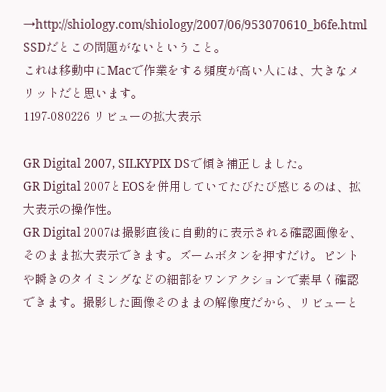→http://shiology.com/shiology/2007/06/953070610_b6fe.html
SSDだとこの問題がないということ。
これは移動中にMacで作業をする頻度が高い人には、大きなメリットだと思います。
1197-080226 リビューの拡大表示

GR Digital 2007, SILKYPIX DSで傾き補正しました。
GR Digital 2007とEOSを併用していてたびたび感じるのは、拡大表示の操作性。
GR Digital 2007は撮影直後に自動的に表示される確認画像を、そのまま拡大表示できます。ズームボタンを押すだけ。ピントや瞬きのタイミングなどの細部をワンアクションで素早く確認できます。撮影した画像そのままの解像度だから、リビューと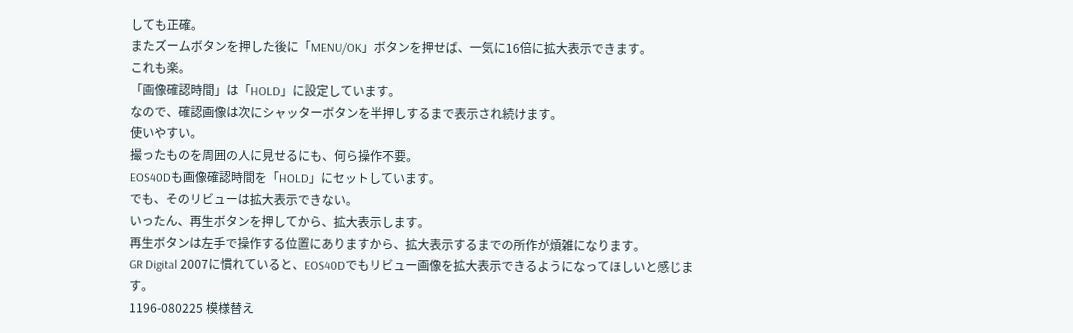しても正確。
またズームボタンを押した後に「MENU/OK」ボタンを押せば、一気に16倍に拡大表示できます。
これも楽。
「画像確認時間」は「HOLD」に設定しています。
なので、確認画像は次にシャッターボタンを半押しするまで表示され続けます。
使いやすい。
撮ったものを周囲の人に見せるにも、何ら操作不要。
EOS40Dも画像確認時間を「HOLD」にセットしています。
でも、そのリビューは拡大表示できない。
いったん、再生ボタンを押してから、拡大表示します。
再生ボタンは左手で操作する位置にありますから、拡大表示するまでの所作が煩雑になります。
GR Digital 2007に慣れていると、EOS40Dでもリビュー画像を拡大表示できるようになってほしいと感じます。
1196-080225 模様替え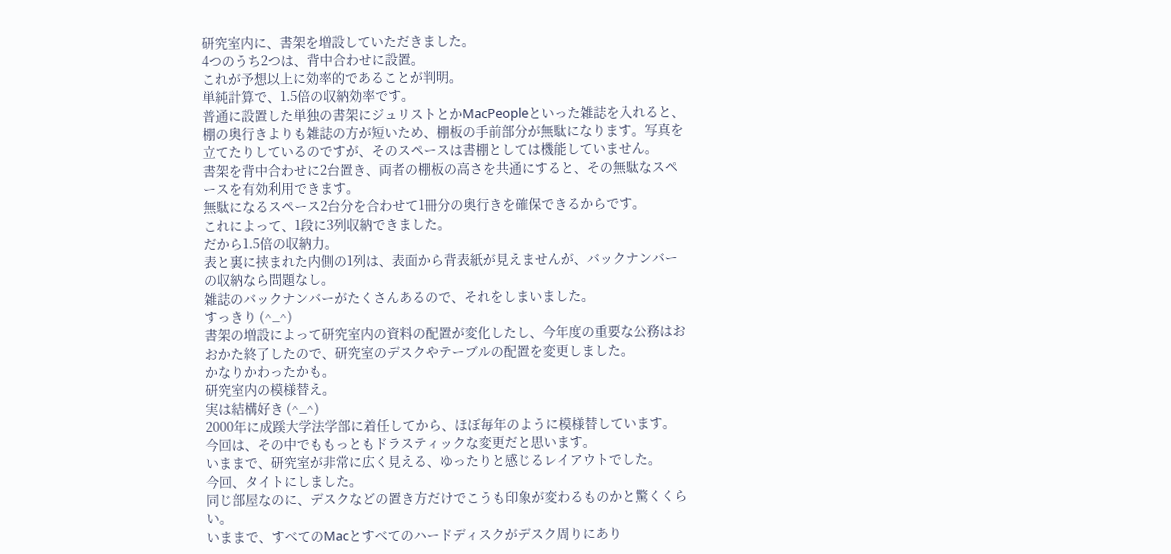研究室内に、書架を増設していただきました。
4つのうち2つは、背中合わせに設置。
これが予想以上に効率的であることが判明。
単純計算で、1.5倍の収納効率です。
普通に設置した単独の書架にジュリストとかMacPeopleといった雑誌を入れると、棚の奥行きよりも雑誌の方が短いため、棚板の手前部分が無駄になります。写真を立てたりしているのですが、そのスペースは書棚としては機能していません。
書架を背中合わせに2台置き、両者の棚板の高さを共通にすると、その無駄なスペースを有効利用できます。
無駄になるスペース2台分を合わせて1冊分の奥行きを確保できるからです。
これによって、1段に3列収納できました。
だから1.5倍の収納力。
表と裏に挟まれた内側の1列は、表面から背表紙が見えませんが、バックナンバーの収納なら問題なし。
雑誌のバックナンバーがたくさんあるので、それをしまいました。
すっきり (^_^)
書架の増設によって研究室内の資料の配置が変化したし、今年度の重要な公務はおおかた終了したので、研究室のデスクやテーブルの配置を変更しました。
かなりかわったかも。
研究室内の模様替え。
実は結構好き (^_^)
2000年に成蹊大学法学部に着任してから、ほぼ毎年のように模様替しています。
今回は、その中でももっともドラスティックな変更だと思います。
いままで、研究室が非常に広く見える、ゆったりと感じるレイアウトでした。
今回、タイトにしました。
同じ部屋なのに、デスクなどの置き方だけでこうも印象が変わるものかと驚くくらい。
いままで、すべてのMacとすべてのハードディスクがデスク周りにあり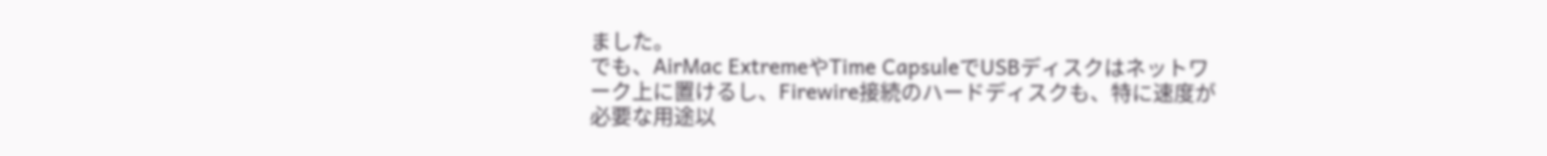ました。
でも、AirMac ExtremeやTime CapsuleでUSBディスクはネットワーク上に置けるし、Firewire接続のハードディスクも、特に速度が必要な用途以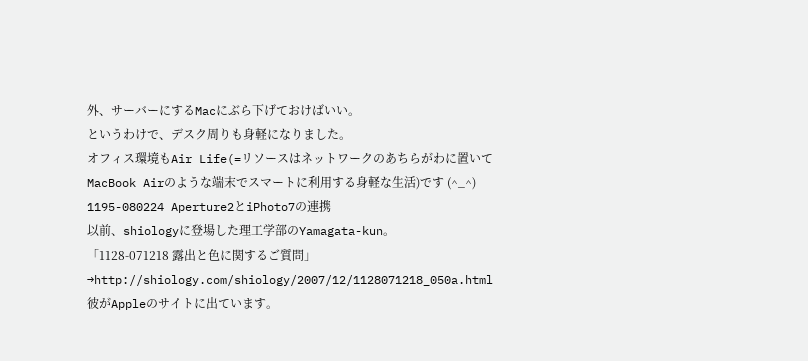外、サーバーにするMacにぶら下げておけばいい。
というわけで、デスク周りも身軽になりました。
オフィス環境もAir Life(=リソースはネットワークのあちらがわに置いてMacBook Airのような端末でスマートに利用する身軽な生活)です (^_^)
1195-080224 Aperture2とiPhoto7の連携
以前、shiologyに登場した理工学部のYamagata-kun。
「1128-071218 露出と色に関するご質問」
→http://shiology.com/shiology/2007/12/1128071218_050a.html
彼がAppleのサイトに出ています。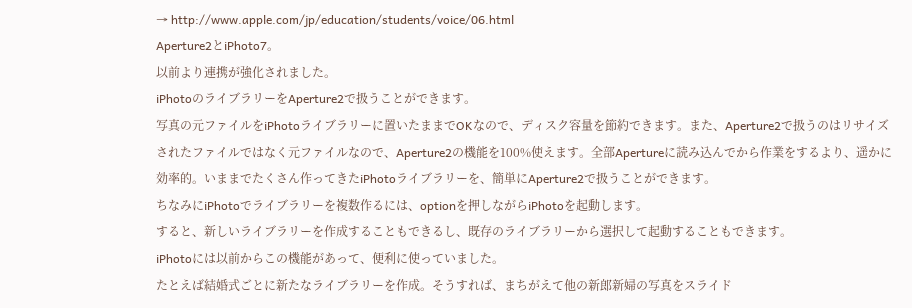→ http://www.apple.com/jp/education/students/voice/06.html
Aperture2とiPhoto7。
以前より連携が強化されました。
iPhotoのライブラリーをAperture2で扱うことができます。
写真の元ファイルをiPhotoライブラリーに置いたままでOKなので、ディスク容量を節約できます。また、Aperture2で扱うのはリサイズされたファイルではなく元ファイルなので、Aperture2の機能を100%使えます。全部Apertureに読み込んでから作業をするより、遥かに効率的。いままでたくさん作ってきたiPhotoライブラリーを、簡単にAperture2で扱うことができます。
ちなみにiPhotoでライブラリーを複数作るには、optionを押しながらiPhotoを起動します。
すると、新しいライブラリーを作成することもできるし、既存のライブラリーから選択して起動することもできます。
iPhotoには以前からこの機能があって、便利に使っていました。
たとえば結婚式ごとに新たなライブラリーを作成。そうすれば、まちがえて他の新郎新婦の写真をスライド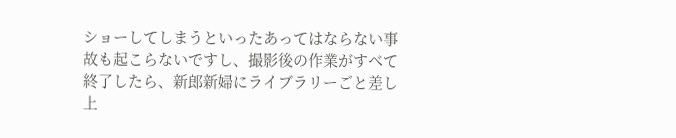ショーしてしまうといったあってはならない事故も起こらないですし、撮影後の作業がすべて終了したら、新郎新婦にライブラリーごと差し上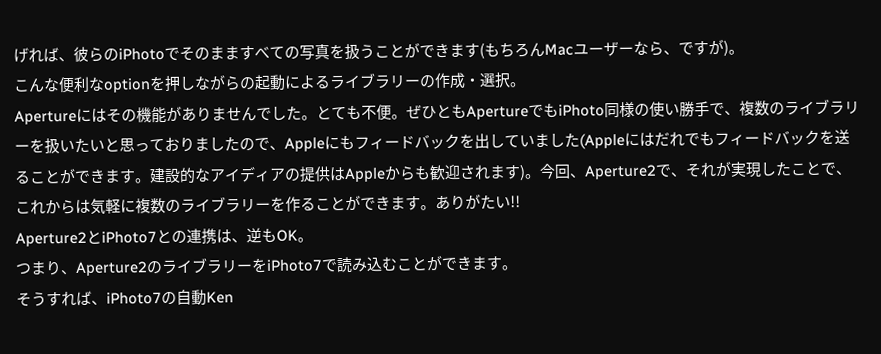げれば、彼らのiPhotoでそのまますべての写真を扱うことができます(もちろんMacユーザーなら、ですが)。
こんな便利なoptionを押しながらの起動によるライブラリーの作成・選択。
Apertureにはその機能がありませんでした。とても不便。ぜひともApertureでもiPhoto同様の使い勝手で、複数のライブラリーを扱いたいと思っておりましたので、Appleにもフィードバックを出していました(Appleにはだれでもフィードバックを送ることができます。建設的なアイディアの提供はAppleからも歓迎されます)。今回、Aperture2で、それが実現したことで、これからは気軽に複数のライブラリーを作ることができます。ありがたい!!
Aperture2とiPhoto7との連携は、逆もOK。
つまり、Aperture2のライブラリーをiPhoto7で読み込むことができます。
そうすれば、iPhoto7の自動Ken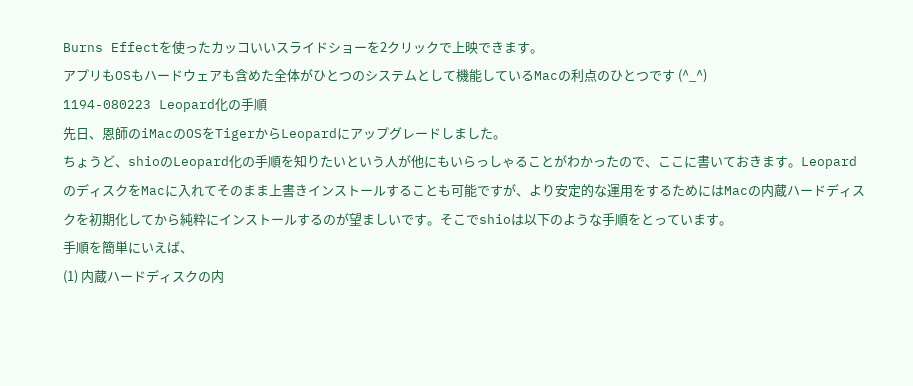Burns Effectを使ったカッコいいスライドショーを2クリックで上映できます。
アプリもOSもハードウェアも含めた全体がひとつのシステムとして機能しているMacの利点のひとつです (^_^)
1194-080223 Leopard化の手順
先日、恩師のiMacのOSをTigerからLeopardにアップグレードしました。
ちょうど、shioのLeopard化の手順を知りたいという人が他にもいらっしゃることがわかったので、ここに書いておきます。LeopardのディスクをMacに入れてそのまま上書きインストールすることも可能ですが、より安定的な運用をするためにはMacの内蔵ハードディスクを初期化してから純粋にインストールするのが望ましいです。そこでshioは以下のような手順をとっています。
手順を簡単にいえば、
(1) 内蔵ハードディスクの内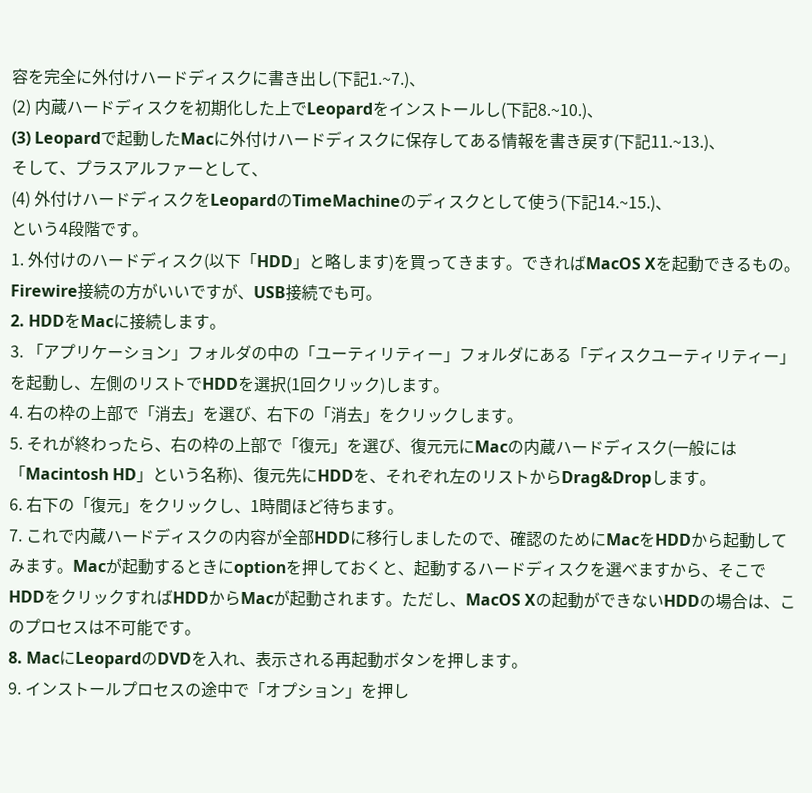容を完全に外付けハードディスクに書き出し(下記1.~7.)、
(2) 内蔵ハードディスクを初期化した上でLeopardをインストールし(下記8.~10.)、
(3) Leopardで起動したMacに外付けハードディスクに保存してある情報を書き戻す(下記11.~13.)、
そして、プラスアルファーとして、
(4) 外付けハードディスクをLeopardのTimeMachineのディスクとして使う(下記14.~15.)、
という4段階です。
1. 外付けのハードディスク(以下「HDD」と略します)を買ってきます。できればMacOS Xを起動できるもの。Firewire接続の方がいいですが、USB接続でも可。
2. HDDをMacに接続します。
3. 「アプリケーション」フォルダの中の「ユーティリティー」フォルダにある「ディスクユーティリティー」を起動し、左側のリストでHDDを選択(1回クリック)します。
4. 右の枠の上部で「消去」を選び、右下の「消去」をクリックします。
5. それが終わったら、右の枠の上部で「復元」を選び、復元元にMacの内蔵ハードディスク(一般には「Macintosh HD」という名称)、復元先にHDDを、それぞれ左のリストからDrag&Dropします。
6. 右下の「復元」をクリックし、1時間ほど待ちます。
7. これで内蔵ハードディスクの内容が全部HDDに移行しましたので、確認のためにMacをHDDから起動してみます。Macが起動するときにoptionを押しておくと、起動するハードディスクを選べますから、そこでHDDをクリックすればHDDからMacが起動されます。ただし、MacOS Xの起動ができないHDDの場合は、このプロセスは不可能です。
8. MacにLeopardのDVDを入れ、表示される再起動ボタンを押します。
9. インストールプロセスの途中で「オプション」を押し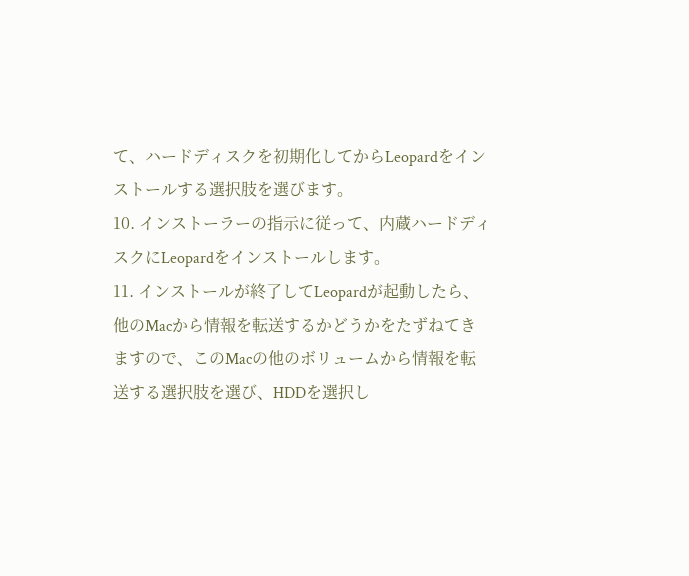て、ハードディスクを初期化してからLeopardをインストールする選択肢を選びます。
10. インストーラーの指示に従って、内蔵ハードディスクにLeopardをインストールします。
11. インストールが終了してLeopardが起動したら、他のMacから情報を転送するかどうかをたずねてきますので、このMacの他のボリュームから情報を転送する選択肢を選び、HDDを選択し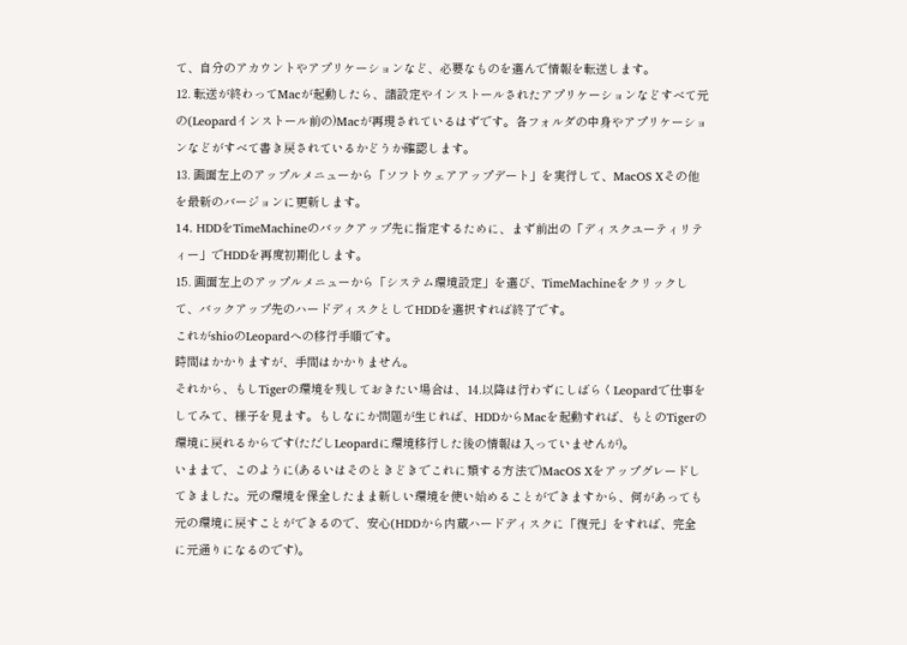て、自分のアカウントやアプリケーションなど、必要なものを選んで情報を転送します。
12. 転送が終わってMacが起動したら、諸設定やインストールされたアプリケーションなどすべて元の(Leopardインストール前の)Macが再現されているはずです。各フォルダの中身やアプリケーションなどがすべて書き戻されているかどうか確認します。
13. 画面左上のアップルメニューから「ソフトウェアアップデート」を実行して、MacOS Xその他を最新のバージョンに更新します。
14. HDDをTimeMachineのバックアップ先に指定するために、まず前出の「ディスクユーティリティー」でHDDを再度初期化します。
15. 画面左上のアップルメニューから「システム環境設定」を選び、TimeMachineをクリックして、バックアップ先のハードディスクとしてHDDを選択すれば終了です。
これがshioのLeopardへの移行手順です。
時間はかかりますが、手間はかかりません。
それから、もしTigerの環境を残しておきたい場合は、14.以降は行わずにしばらくLeopardで仕事をしてみて、様子を見ます。もしなにか問題が生じれば、HDDからMacを起動すれば、もとのTigerの環境に戻れるからです(ただしLeopardに環境移行した後の情報は入っていませんが)。
いままで、このように(あるいはそのときどきでこれに類する方法で)MacOS Xをアップグレードしてきました。元の環境を保全したまま新しい環境を使い始めることができますから、何があっても元の環境に戻すことができるので、安心(HDDから内蔵ハードディスクに「復元」をすれば、完全に元通りになるのです)。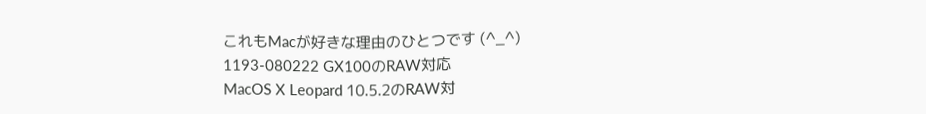これもMacが好きな理由のひとつです (^_^)
1193-080222 GX100のRAW対応
MacOS X Leopard 10.5.2のRAW対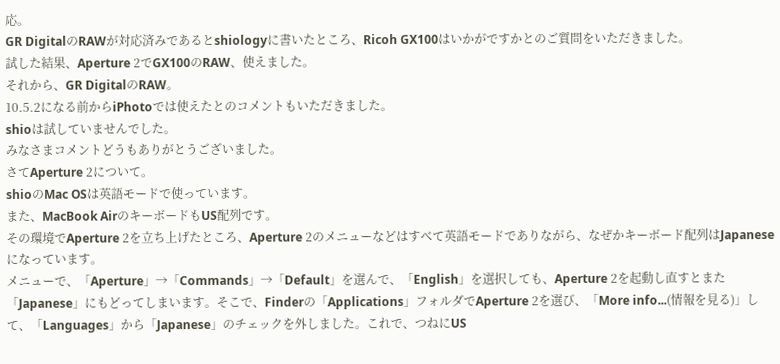応。
GR DigitalのRAWが対応済みであるとshiologyに書いたところ、Ricoh GX100はいかがですかとのご質問をいただきました。
試した結果、Aperture 2でGX100のRAW、使えました。
それから、GR DigitalのRAW。
10.5.2になる前からiPhotoでは使えたとのコメントもいただきました。
shioは試していませんでした。
みなさまコメントどうもありがとうございました。
さてAperture 2について。
shioのMac OSは英語モードで使っています。
また、MacBook AirのキーボードもUS配列です。
その環境でAperture 2を立ち上げたところ、Aperture 2のメニューなどはすべて英語モードでありながら、なぜかキーボード配列はJapaneseになっています。
メニューで、「Aperture」→「Commands」→「Default」を選んで、「English」を選択しても、Aperture 2を起動し直すとまた「Japanese」にもどってしまいます。そこで、Finderの「Applications」フォルダでAperture 2を選び、「More info...(情報を見る)」して、「Languages」から「Japanese」のチェックを外しました。これで、つねにUS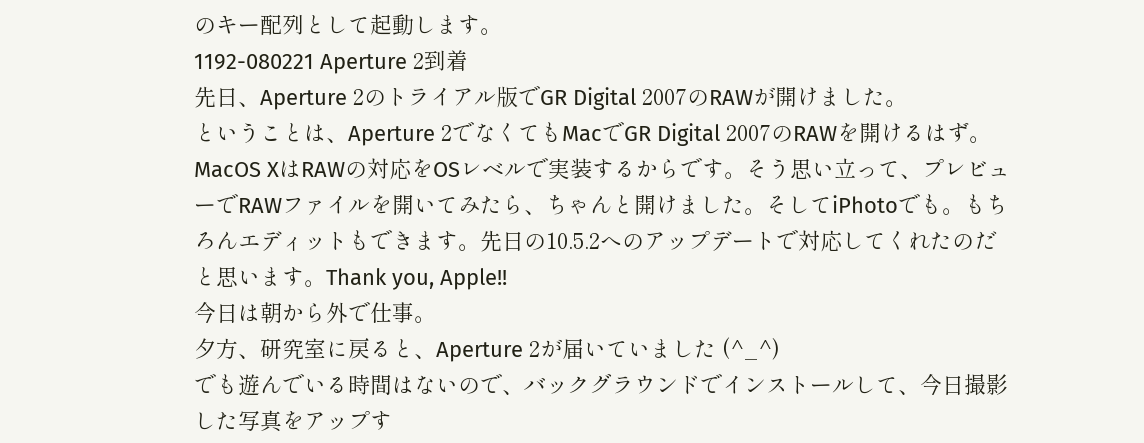のキー配列として起動します。
1192-080221 Aperture 2到着
先日、Aperture 2のトライアル版でGR Digital 2007のRAWが開けました。
ということは、Aperture 2でなくてもMacでGR Digital 2007のRAWを開けるはず。MacOS XはRAWの対応をOSレベルで実装するからです。そう思い立って、プレビューでRAWファイルを開いてみたら、ちゃんと開けました。そしてiPhotoでも。もちろんエディットもできます。先日の10.5.2へのアップデートで対応してくれたのだと思います。Thank you, Apple!!
今日は朝から外で仕事。
夕方、研究室に戻ると、Aperture 2が届いていました (^_^)
でも遊んでいる時間はないので、バックグラウンドでインストールして、今日撮影した写真をアップす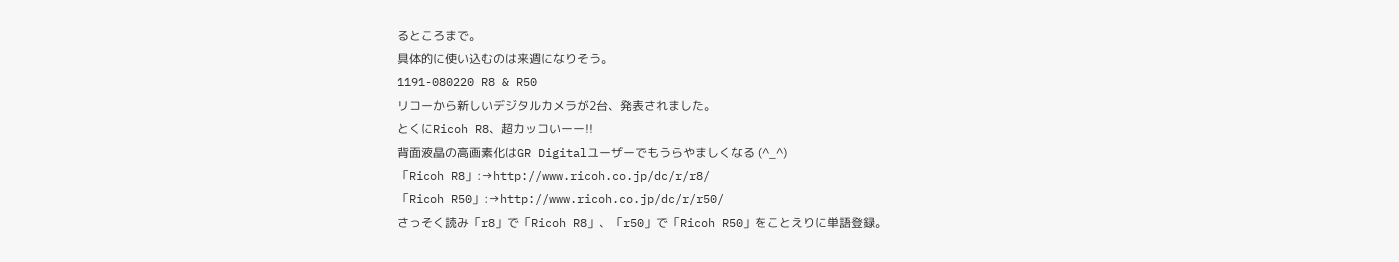るところまで。
具体的に使い込むのは来週になりそう。
1191-080220 R8 & R50
リコーから新しいデジタルカメラが2台、発表されました。
とくにRicoh R8、超カッコいーー!!
背面液晶の高画素化はGR Digitalユーザーでもうらやましくなる (^_^)
「Ricoh R8」:→http://www.ricoh.co.jp/dc/r/r8/
「Ricoh R50」:→http://www.ricoh.co.jp/dc/r/r50/
さっそく読み「r8」で「Ricoh R8」、「r50」で「Ricoh R50」をことえりに単語登録。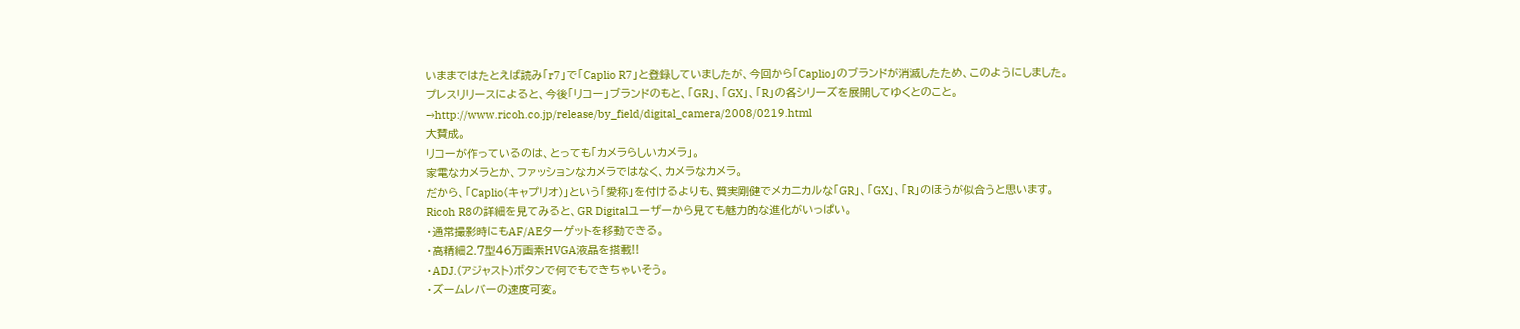いままではたとえば読み「r7」で「Caplio R7」と登録していましたが、今回から「Caplio」のブランドが消滅したため、このようにしました。
プレスリリースによると、今後「リコー」ブランドのもと、「GR」、「GX」、「R」の各シリーズを展開してゆくとのこと。
→http://www.ricoh.co.jp/release/by_field/digital_camera/2008/0219.html
大賛成。
リコーが作っているのは、とっても「カメラらしいカメラ」。
家電なカメラとか、ファッションなカメラではなく、カメラなカメラ。
だから、「Caplio(キャプリオ)」という「愛称」を付けるよりも、質実剛健でメカニカルな「GR」、「GX」、「R」のほうが似合うと思います。
Ricoh R8の詳細を見てみると、GR Digitalユーザーから見ても魅力的な進化がいっぱい。
・通常撮影時にもAF/AEターゲットを移動できる。
・高精細2.7型46万画素HVGA液晶を搭載!!
・ADJ.(アジャスト)ボタンで何でもできちゃいそう。
・ズームレバーの速度可変。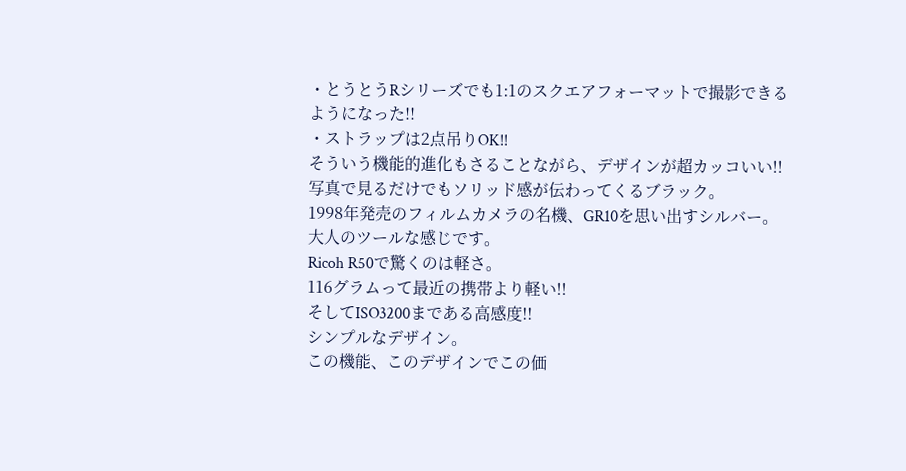・とうとうRシリーズでも1:1のスクエアフォーマットで撮影できるようになった!!
・ストラップは2点吊りOK!!
そういう機能的進化もさることながら、デザインが超カッコいい!!
写真で見るだけでもソリッド感が伝わってくるブラック。
1998年発売のフィルムカメラの名機、GR10を思い出すシルバー。
大人のツールな感じです。
Ricoh R50で驚くのは軽さ。
116グラムって最近の携帯より軽い!!
そしてISO3200まである高感度!!
シンプルなデザイン。
この機能、このデザインでこの価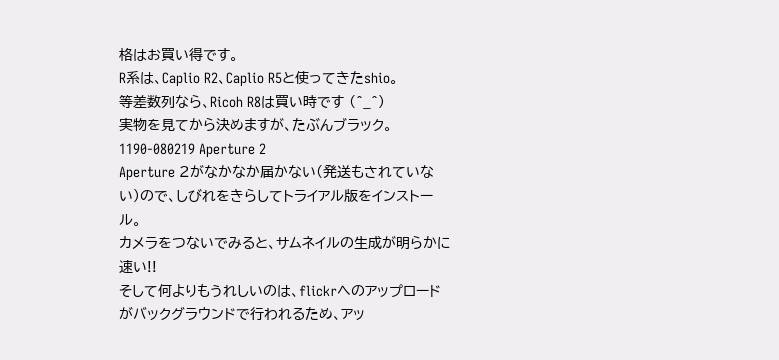格はお買い得です。
R系は、Caplio R2、Caplio R5と使ってきたshio。
等差数列なら、Ricoh R8は買い時です (^_^)
実物を見てから決めますが、たぶんブラック。
1190-080219 Aperture 2
Aperture 2がなかなか届かない(発送もされていない)ので、しびれをきらしてトライアル版をインストール。
カメラをつないでみると、サムネイルの生成が明らかに速い!!
そして何よりもうれしいのは、flickrへのアップロードがバックグラウンドで行われるため、アッ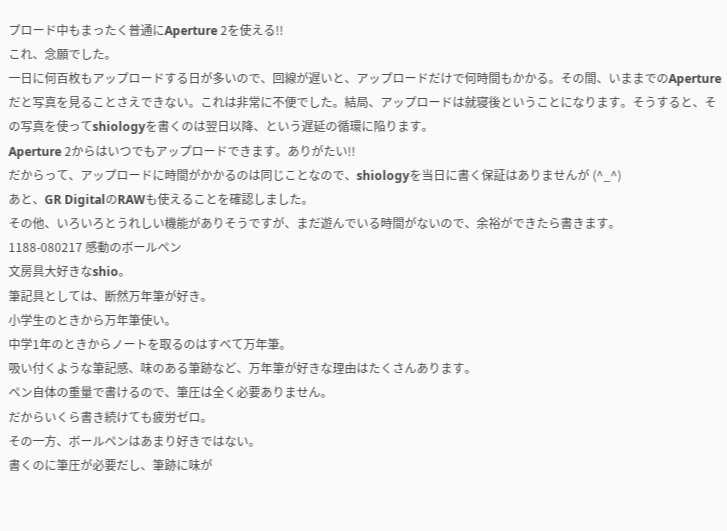プロード中もまったく普通にAperture 2を使える!!
これ、念願でした。
一日に何百枚もアップロードする日が多いので、回線が遅いと、アップロードだけで何時間もかかる。その間、いままでのApertureだと写真を見ることさえできない。これは非常に不便でした。結局、アップロードは就寝後ということになります。そうすると、その写真を使ってshiologyを書くのは翌日以降、という遅延の循環に陥ります。
Aperture 2からはいつでもアップロードできます。ありがたい!!
だからって、アップロードに時間がかかるのは同じことなので、shiologyを当日に書く保証はありませんが (^_^)
あと、GR DigitalのRAWも使えることを確認しました。
その他、いろいろとうれしい機能がありそうですが、まだ遊んでいる時間がないので、余裕ができたら書きます。
1188-080217 感動のボールペン
文房具大好きなshio。
筆記具としては、断然万年筆が好き。
小学生のときから万年筆使い。
中学1年のときからノートを取るのはすべて万年筆。
吸い付くような筆記感、味のある筆跡など、万年筆が好きな理由はたくさんあります。
ペン自体の重量で書けるので、筆圧は全く必要ありません。
だからいくら書き続けても疲労ゼロ。
その一方、ボールペンはあまり好きではない。
書くのに筆圧が必要だし、筆跡に味が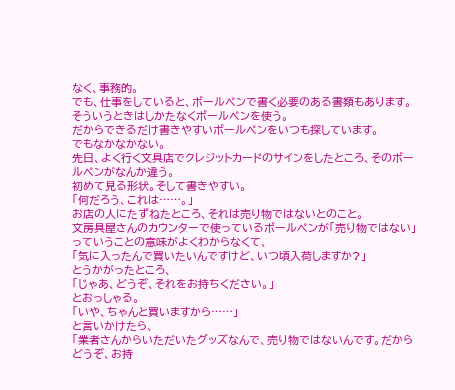なく、事務的。
でも、仕事をしていると、ボールペンで書く必要のある書類もあります。
そういうときはしかたなくボールペンを使う。
だからできるだけ書きやすいボールペンをいつも探しています。
でもなかなかない。
先日、よく行く文具店でクレジットカードのサインをしたところ、そのボールペンがなんか違う。
初めて見る形状。そして書きやすい。
「何だろう、これは……。」
お店の人にたずねたところ、それは売り物ではないとのこと。
文房具屋さんのカウンターで使っているボールペンが「売り物ではない」っていうことの意味がよくわからなくて、
「気に入ったんで買いたいんですけど、いつ頃入荷しますか?」
とうかがったところ、
「じゃあ、どうぞ、それをお持ちください。」
とおっしゃる。
「いや、ちゃんと買いますから……」
と言いかけたら、
「業者さんからいただいたグッズなんで、売り物ではないんです。だからどうぞ、お持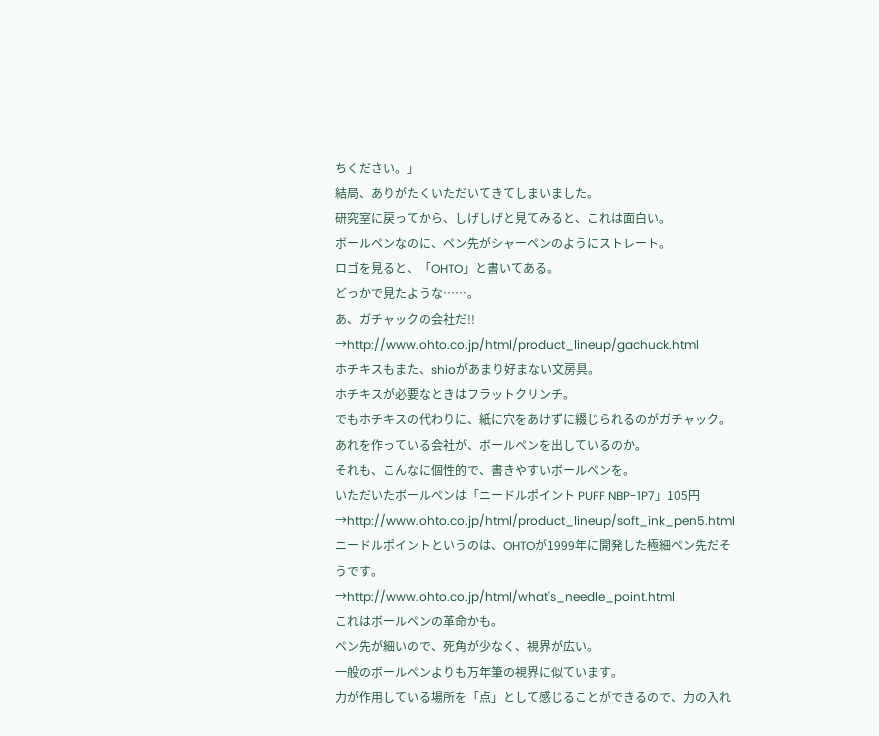ちください。」
結局、ありがたくいただいてきてしまいました。
研究室に戻ってから、しげしげと見てみると、これは面白い。
ボールペンなのに、ペン先がシャーペンのようにストレート。
ロゴを見ると、「OHTO」と書いてある。
どっかで見たような……。
あ、ガチャックの会社だ!!
→http://www.ohto.co.jp/html/product_lineup/gachuck.html
ホチキスもまた、shioがあまり好まない文房具。
ホチキスが必要なときはフラットクリンチ。
でもホチキスの代わりに、紙に穴をあけずに綴じられるのがガチャック。
あれを作っている会社が、ボールペンを出しているのか。
それも、こんなに個性的で、書きやすいボールペンを。
いただいたボールペンは「ニードルポイント PUFF NBP-1P7」105円
→http://www.ohto.co.jp/html/product_lineup/soft_ink_pen5.html
ニードルポイントというのは、OHTOが1999年に開発した極細ペン先だそうです。
→http://www.ohto.co.jp/html/what's_needle_point.html
これはボールペンの革命かも。
ペン先が細いので、死角が少なく、視界が広い。
一般のボールペンよりも万年筆の視界に似ています。
力が作用している場所を「点」として感じることができるので、力の入れ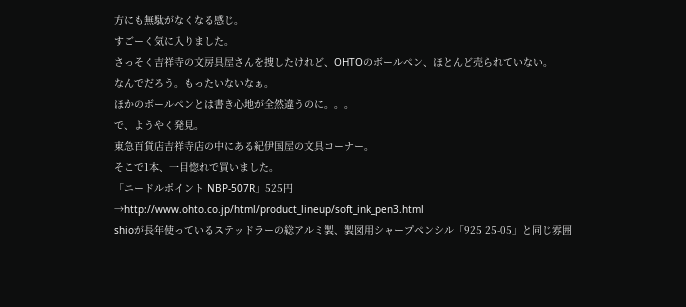方にも無駄がなくなる感じ。
すごーく気に入りました。
さっそく吉祥寺の文房具屋さんを捜したけれど、OHTOのボールペン、ほとんど売られていない。
なんでだろう。もったいないなぁ。
ほかのボールペンとは書き心地が全然違うのに。。。
で、ようやく発見。
東急百貨店吉祥寺店の中にある紀伊国屋の文具コーナー。
そこで1本、一目惚れで買いました。
「ニードルポイント NBP-507R」525円
→http://www.ohto.co.jp/html/product_lineup/soft_ink_pen3.html
shioが長年使っているステッドラーの総アルミ製、製図用シャープペンシル「925 25-05」と同じ雰囲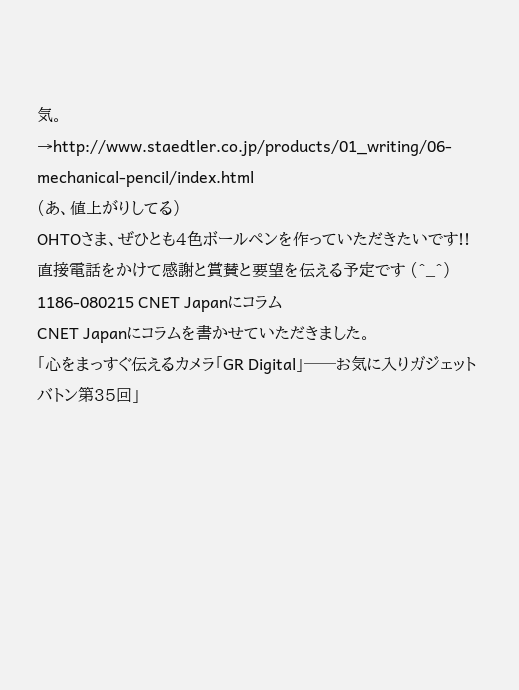気。
→http://www.staedtler.co.jp/products/01_writing/06-mechanical-pencil/index.html
(あ、値上がりしてる)
OHTOさま、ぜひとも4色ボールペンを作っていただきたいです!!
直接電話をかけて感謝と賞賛と要望を伝える予定です (^_^)
1186-080215 CNET Japanにコラム
CNET Japanにコラムを書かせていただきました。
「心をまっすぐ伝えるカメラ「GR Digital」──お気に入りガジェットバトン第35回」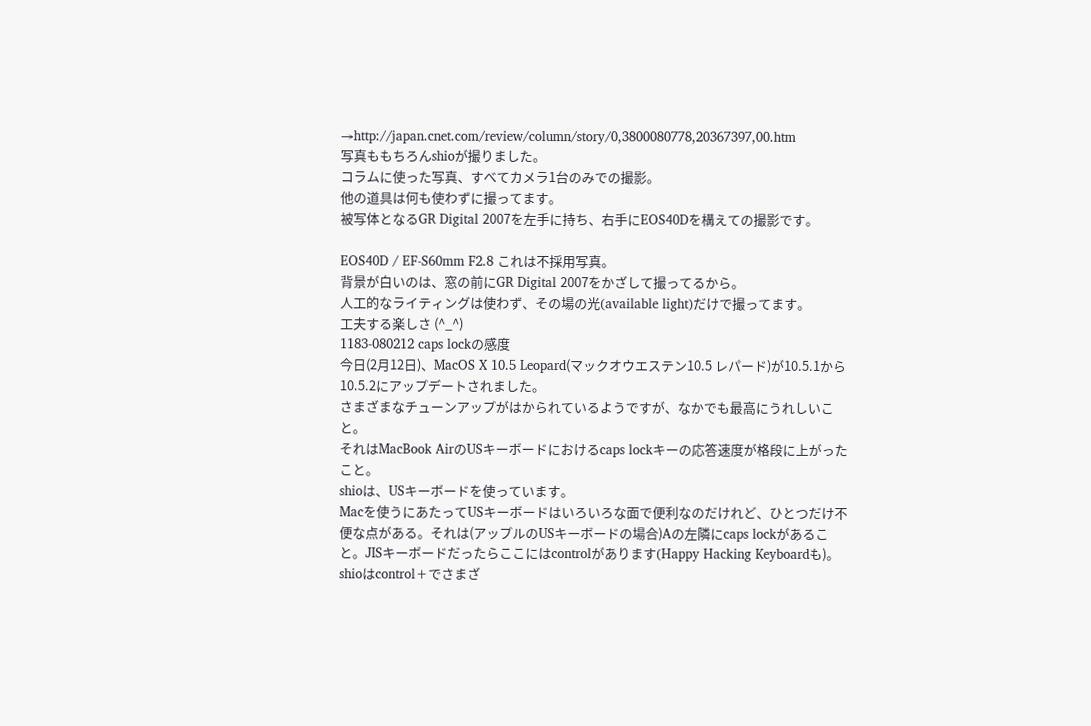→http://japan.cnet.com/review/column/story/0,3800080778,20367397,00.htm
写真ももちろんshioが撮りました。
コラムに使った写真、すべてカメラ1台のみでの撮影。
他の道具は何も使わずに撮ってます。
被写体となるGR Digital 2007を左手に持ち、右手にEOS40Dを構えての撮影です。

EOS40D / EF-S60mm F2.8 これは不採用写真。
背景が白いのは、窓の前にGR Digital 2007をかざして撮ってるから。
人工的なライティングは使わず、その場の光(available light)だけで撮ってます。
工夫する楽しさ (^_^)
1183-080212 caps lockの感度
今日(2月12日)、MacOS X 10.5 Leopard(マックオウエステン10.5 レパード)が10.5.1から10.5.2にアップデートされました。
さまざまなチューンアップがはかられているようですが、なかでも最高にうれしいこと。
それはMacBook AirのUSキーボードにおけるcaps lockキーの応答速度が格段に上がったこと。
shioは、USキーボードを使っています。
Macを使うにあたってUSキーボードはいろいろな面で便利なのだけれど、ひとつだけ不便な点がある。それは(アップルのUSキーボードの場合)Aの左隣にcaps lockがあること。JISキーボードだったらここにはcontrolがあります(Happy Hacking Keyboardも)。shioはcontrol+でさまざ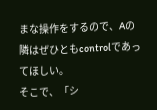まな操作をするので、Aの隣はぜひともcontrolであってほしい。
そこで、「シ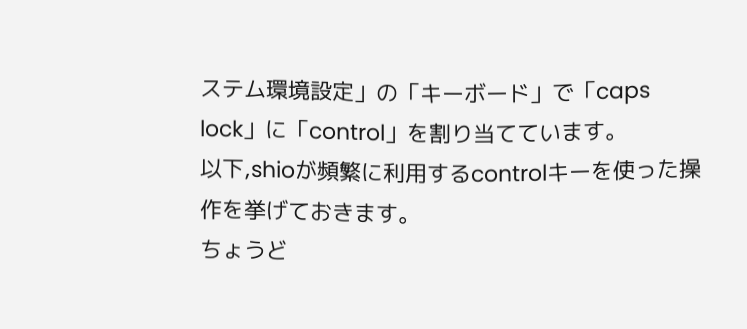ステム環境設定」の「キーボード」で「caps lock」に「control」を割り当てています。
以下,shioが頻繁に利用するcontrolキーを使った操作を挙げておきます。
ちょうど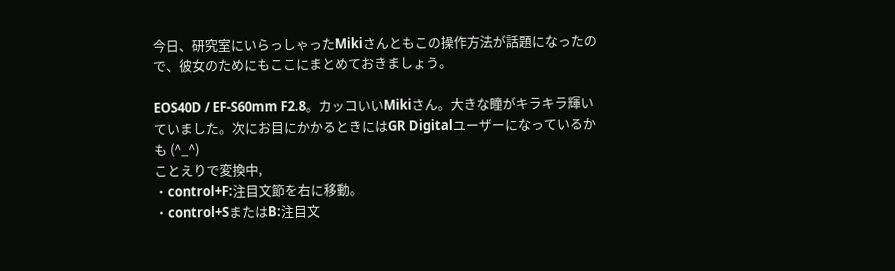今日、研究室にいらっしゃったMikiさんともこの操作方法が話題になったので、彼女のためにもここにまとめておきましょう。

EOS40D / EF-S60mm F2.8。カッコいいMikiさん。大きな瞳がキラキラ輝いていました。次にお目にかかるときにはGR Digitalユーザーになっているかも (^_^)
ことえりで変換中,
・control+F:注目文節を右に移動。
・control+SまたはB:注目文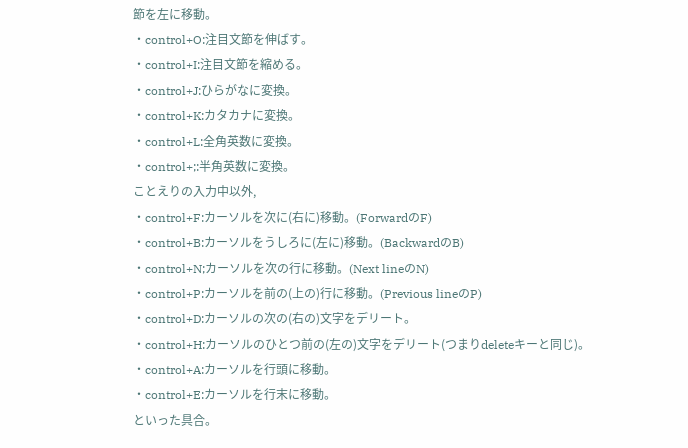節を左に移動。
・control+O:注目文節を伸ばす。
・control+I:注目文節を縮める。
・control+J:ひらがなに変換。
・control+K:カタカナに変換。
・control+L:全角英数に変換。
・control+;:半角英数に変換。
ことえりの入力中以外,
・control+F:カーソルを次に(右に)移動。(ForwardのF)
・control+B:カーソルをうしろに(左に)移動。(BackwardのB)
・control+N;カーソルを次の行に移動。(Next lineのN)
・control+P:カーソルを前の(上の)行に移動。(Previous lineのP)
・control+D:カーソルの次の(右の)文字をデリート。
・control+H:カーソルのひとつ前の(左の)文字をデリート(つまりdeleteキーと同じ)。
・control+A:カーソルを行頭に移動。
・control+E:カーソルを行末に移動。
といった具合。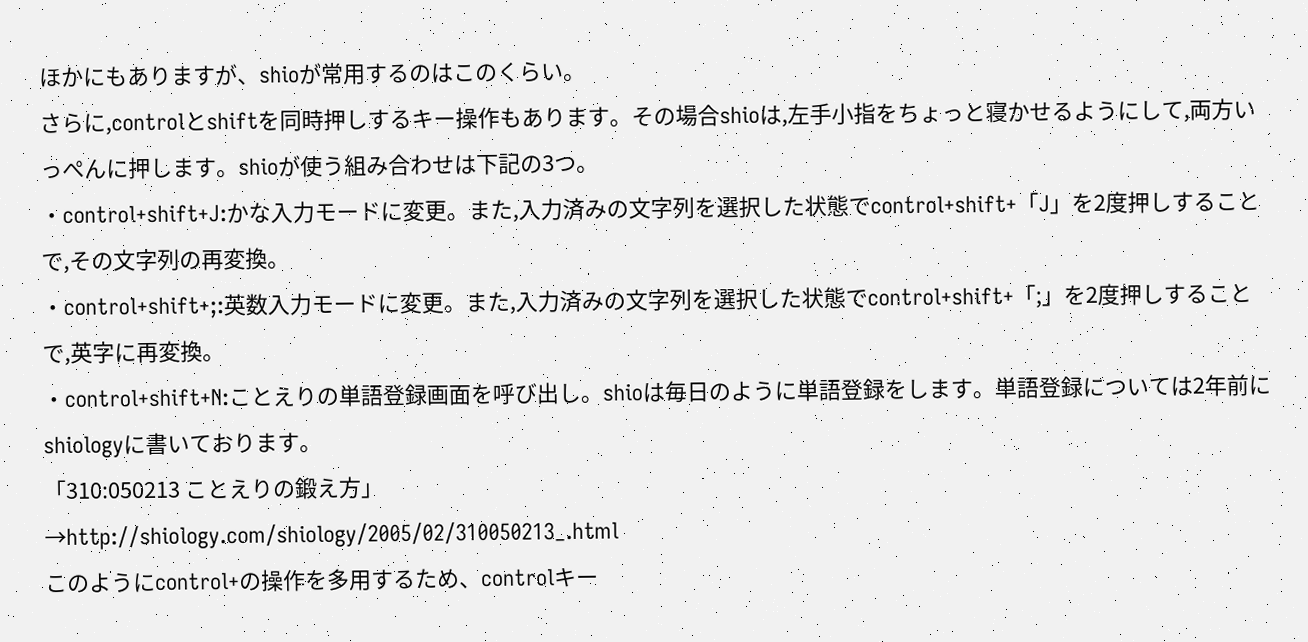ほかにもありますが、shioが常用するのはこのくらい。
さらに,controlとshiftを同時押しするキー操作もあります。その場合shioは,左手小指をちょっと寝かせるようにして,両方いっぺんに押します。shioが使う組み合わせは下記の3つ。
・control+shift+J:かな入力モードに変更。また,入力済みの文字列を選択した状態でcontrol+shift+「J」を2度押しすることで,その文字列の再変換。
・control+shift+;:英数入力モードに変更。また,入力済みの文字列を選択した状態でcontrol+shift+「;」を2度押しすることで,英字に再変換。
・control+shift+N:ことえりの単語登録画面を呼び出し。shioは毎日のように単語登録をします。単語登録については2年前にshiologyに書いております。
「310:050213 ことえりの鍛え方」
→http://shiology.com/shiology/2005/02/310050213_.html
このようにcontrol+の操作を多用するため、controlキー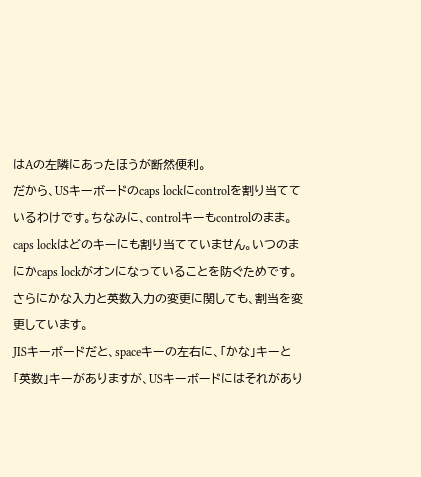はAの左隣にあったほうが断然便利。
だから、USキーボードのcaps lockにcontrolを割り当てているわけです。ちなみに、controlキーもcontrolのまま。caps lockはどのキーにも割り当てていません。いつのまにかcaps lockがオンになっていることを防ぐためです。
さらにかな入力と英数入力の変更に関しても、割当を変更しています。
JISキーボードだと、spaceキーの左右に、「かな」キーと「英数」キーがありますが、USキーボードにはそれがあり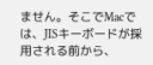ません。そこでMacでは、JISキーボードが採用される前から、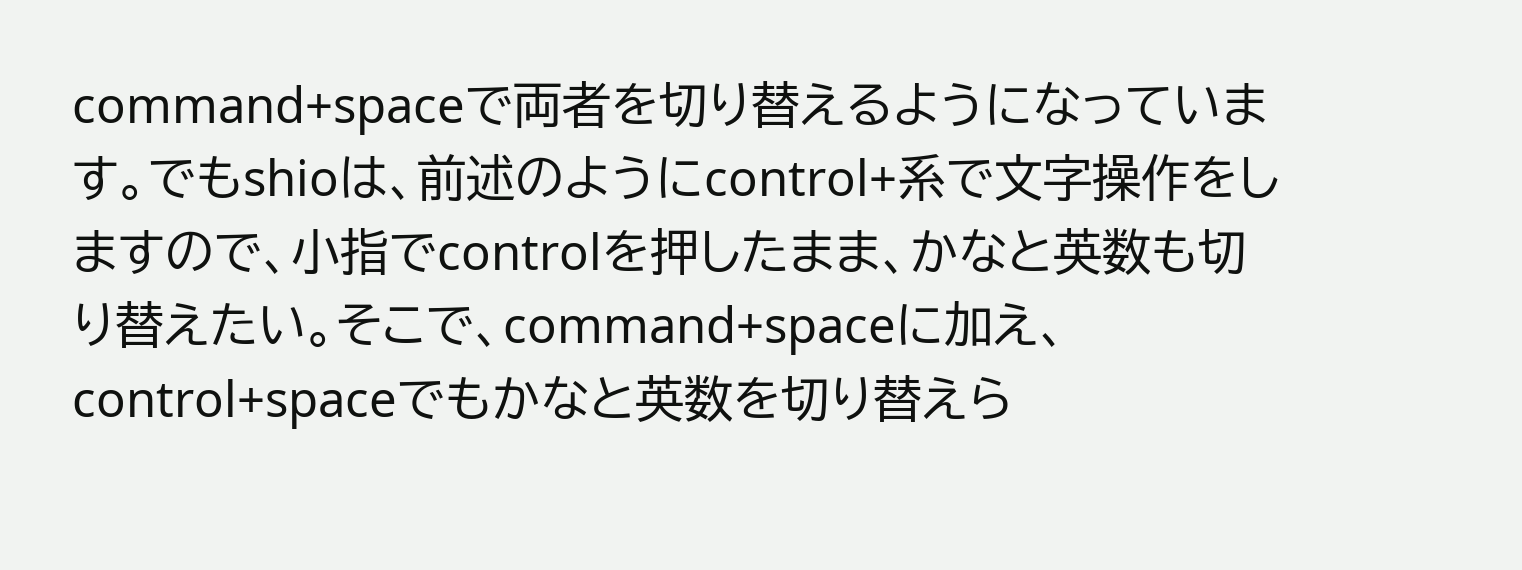command+spaceで両者を切り替えるようになっています。でもshioは、前述のようにcontrol+系で文字操作をしますので、小指でcontrolを押したまま、かなと英数も切り替えたい。そこで、command+spaceに加え、control+spaceでもかなと英数を切り替えら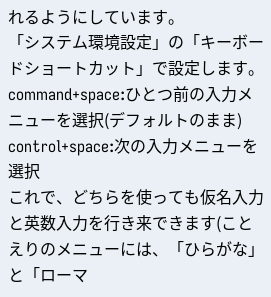れるようにしています。
「システム環境設定」の「キーボードショートカット」で設定します。
command+space:ひとつ前の入力メニューを選択(デフォルトのまま)
control+space:次の入力メニューを選択
これで、どちらを使っても仮名入力と英数入力を行き来できます(ことえりのメニューには、「ひらがな」と「ローマ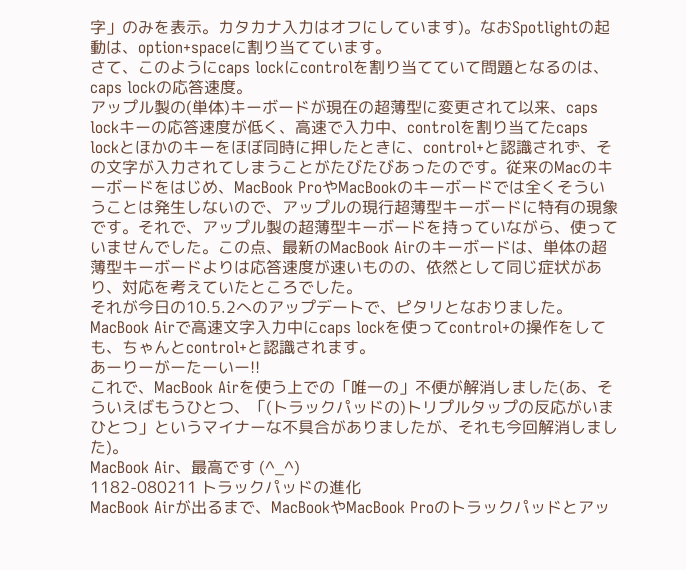字」のみを表示。カタカナ入力はオフにしています)。なおSpotlightの起動は、option+spaceに割り当てています。
さて、このようにcaps lockにcontrolを割り当てていて問題となるのは、caps lockの応答速度。
アップル製の(単体)キーボードが現在の超薄型に変更されて以来、caps lockキーの応答速度が低く、高速で入力中、controlを割り当てたcaps lockとほかのキーをほぼ同時に押したときに、control+と認識されず、その文字が入力されてしまうことがたびたびあったのです。従来のMacのキーボードをはじめ、MacBook ProやMacBookのキーボードでは全くそういうことは発生しないので、アップルの現行超薄型キーボードに特有の現象です。それで、アップル製の超薄型キーボードを持っていながら、使っていませんでした。この点、最新のMacBook Airのキーボードは、単体の超薄型キーボードよりは応答速度が速いものの、依然として同じ症状があり、対応を考えていたところでした。
それが今日の10.5.2へのアップデートで、ピタリとなおりました。
MacBook Airで高速文字入力中にcaps lockを使ってcontrol+の操作をしても、ちゃんとcontrol+と認識されます。
あーりーがーたーいー!!
これで、MacBook Airを使う上での「唯一の」不便が解消しました(あ、そういえばもうひとつ、「(トラックパッドの)トリプルタップの反応がいまひとつ」というマイナーな不具合がありましたが、それも今回解消しました)。
MacBook Air、最高です (^_^)
1182-080211 トラックパッドの進化
MacBook Airが出るまで、MacBookやMacBook Proのトラックパッドとアッ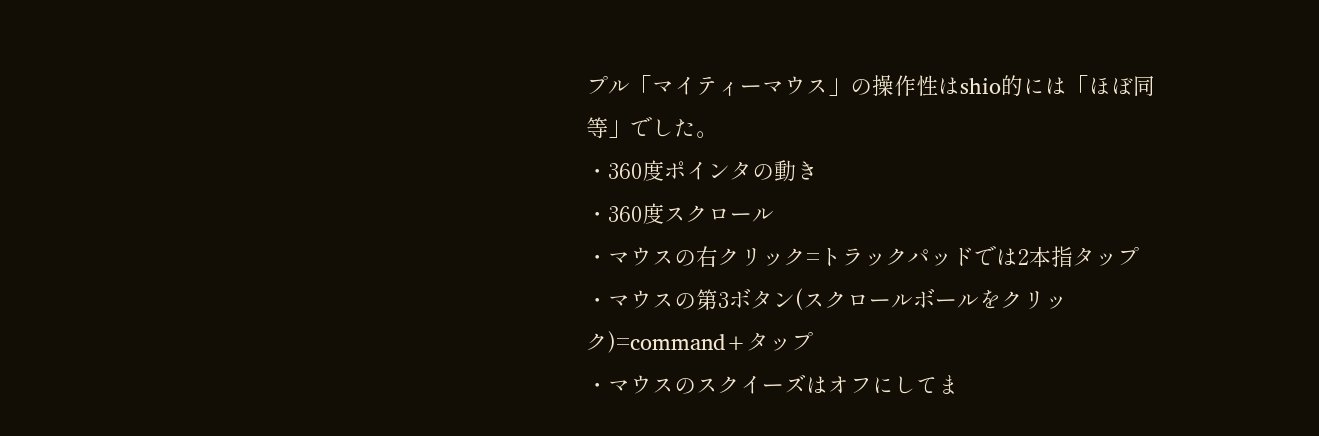プル「マイティーマウス」の操作性はshio的には「ほぼ同等」でした。
・360度ポインタの動き
・360度スクロール
・マウスの右クリック=トラックパッドでは2本指タップ
・マウスの第3ボタン(スクロールボールをクリック)=command+タップ
・マウスのスクイーズはオフにしてま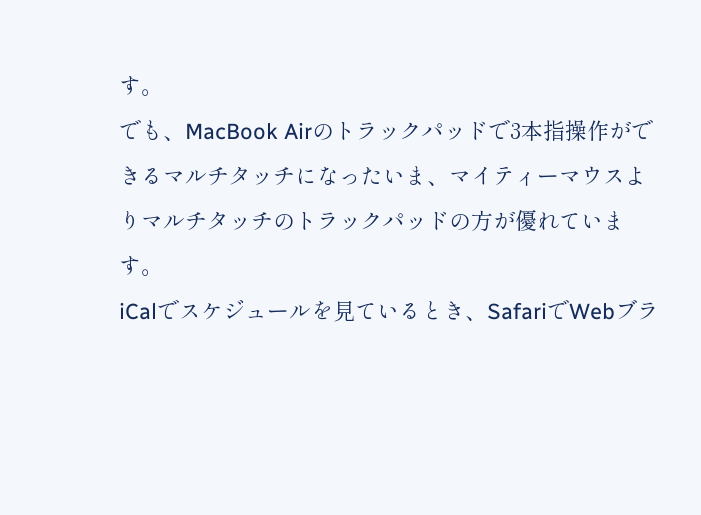す。
でも、MacBook Airのトラックパッドで3本指操作ができるマルチタッチになったいま、マイティーマウスよりマルチタッチのトラックパッドの方が優れています。
iCalでスケジュールを見ているとき、SafariでWebブラ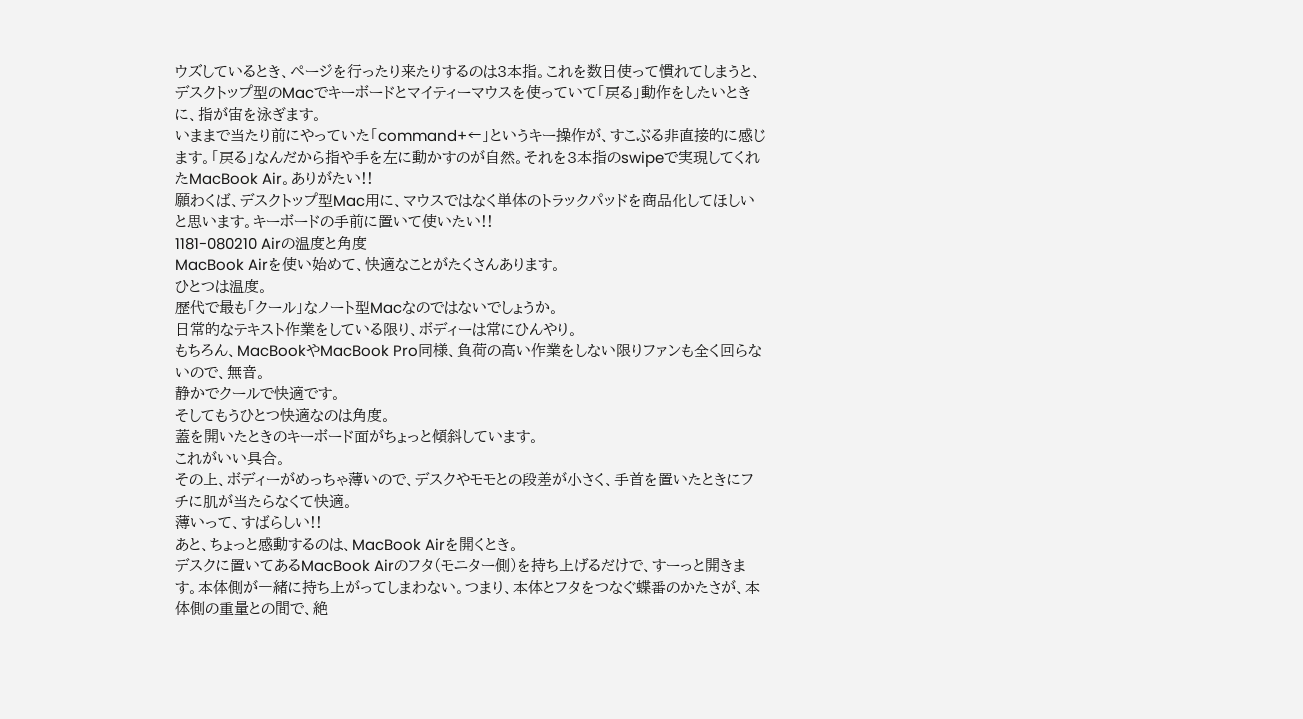ウズしているとき、ページを行ったり来たりするのは3本指。これを数日使って慣れてしまうと、デスクトップ型のMacでキーボードとマイティーマウスを使っていて「戻る」動作をしたいときに、指が宙を泳ぎます。
いままで当たり前にやっていた「command+←」というキー操作が、すこぶる非直接的に感じます。「戻る」なんだから指や手を左に動かすのが自然。それを3本指のswipeで実現してくれたMacBook Air。ありがたい!!
願わくば、デスクトップ型Mac用に、マウスではなく単体のトラックパッドを商品化してほしいと思います。キーボードの手前に置いて使いたい!!
1181-080210 Airの温度と角度
MacBook Airを使い始めて、快適なことがたくさんあります。
ひとつは温度。
歴代で最も「クール」なノート型Macなのではないでしょうか。
日常的なテキスト作業をしている限り、ボディーは常にひんやり。
もちろん、MacBookやMacBook Pro同様、負荷の高い作業をしない限りファンも全く回らないので、無音。
静かでクールで快適です。
そしてもうひとつ快適なのは角度。
蓋を開いたときのキーボード面がちょっと傾斜しています。
これがいい具合。
その上、ボディーがめっちゃ薄いので、デスクやモモとの段差が小さく、手首を置いたときにフチに肌が当たらなくて快適。
薄いって、すばらしい!!
あと、ちょっと感動するのは、MacBook Airを開くとき。
デスクに置いてあるMacBook Airのフタ(モニター側)を持ち上げるだけで、すーっと開きます。本体側が一緒に持ち上がってしまわない。つまり、本体とフタをつなぐ蝶番のかたさが、本体側の重量との間で、絶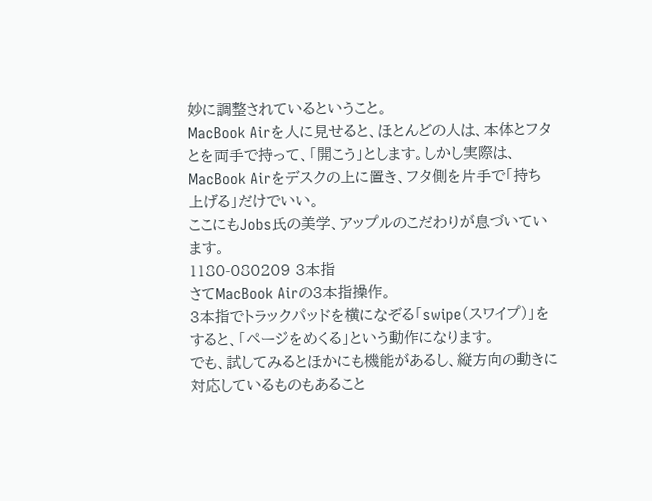妙に調整されているということ。
MacBook Airを人に見せると、ほとんどの人は、本体とフタとを両手で持って、「開こう」とします。しかし実際は、MacBook Airをデスクの上に置き、フタ側を片手で「持ち上げる」だけでいい。
ここにもJobs氏の美学、アップルのこだわりが息づいています。
1180-080209 3本指
さてMacBook Airの3本指操作。
3本指でトラックパッドを横になぞる「swipe(スワイプ)」をすると、「ページをめくる」という動作になります。
でも、試してみるとほかにも機能があるし、縦方向の動きに対応しているものもあること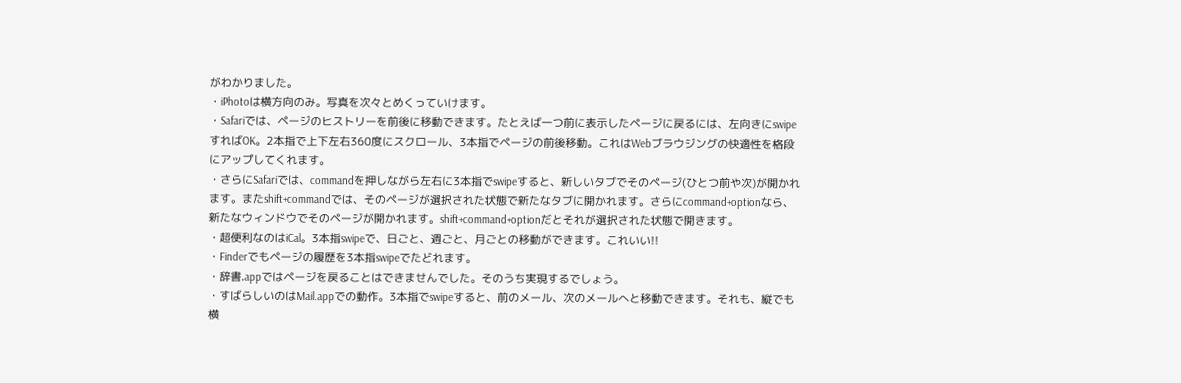がわかりました。
・iPhotoは横方向のみ。写真を次々とめくっていけます。
・Safariでは、ページのヒストリーを前後に移動できます。たとえば一つ前に表示したページに戻るには、左向きにswipeすればOK。2本指で上下左右360度にスクロール、3本指でページの前後移動。これはWebブラウジングの快適性を格段にアップしてくれます。
・さらにSafariでは、commandを押しながら左右に3本指でswipeすると、新しいタブでそのページ(ひとつ前や次)が開かれます。またshift+commandでは、そのページが選択された状態で新たなタブに開かれます。さらにcommand+optionなら、新たなウィンドウでそのページが開かれます。shift+command+optionだとそれが選択された状態で開きます。
・超便利なのはiCal。3本指swipeで、日ごと、週ごと、月ごとの移動ができます。これいい!!
・Finderでもページの履歴を3本指swipeでたどれます。
・辞書.appではページを戻ることはできませんでした。そのうち実現するでしょう。
・すばらしいのはMail.appでの動作。3本指でswipeすると、前のメール、次のメールへと移動できます。それも、縦でも横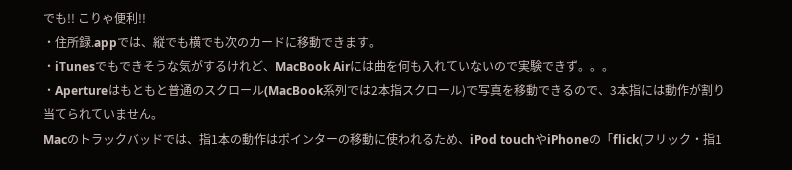でも!! こりゃ便利!!
・住所録.appでは、縦でも横でも次のカードに移動できます。
・iTunesでもできそうな気がするけれど、MacBook Airには曲を何も入れていないので実験できず。。。
・Apertureはもともと普通のスクロール(MacBook系列では2本指スクロール)で写真を移動できるので、3本指には動作が割り当てられていません。
Macのトラックバッドでは、指1本の動作はポインターの移動に使われるため、iPod touchやiPhoneの「flick(フリック・指1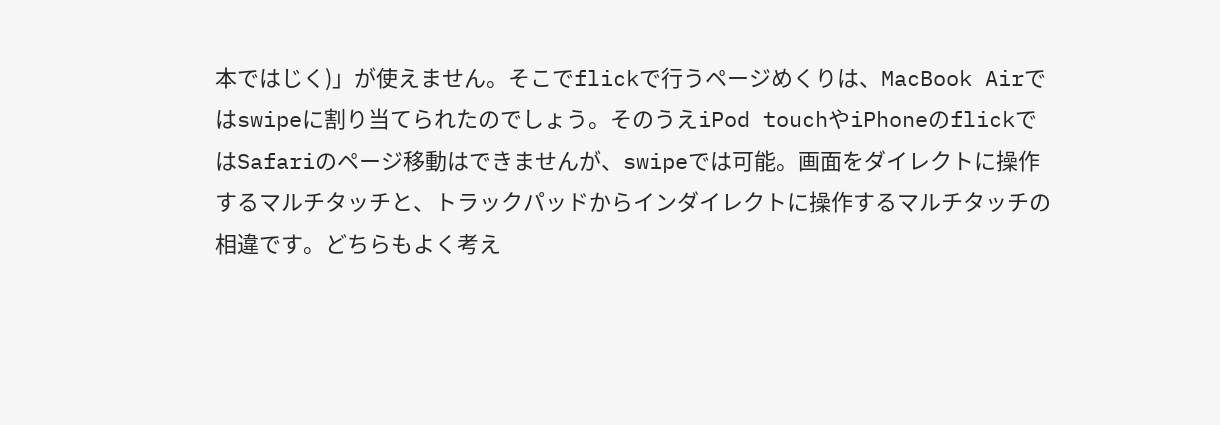本ではじく)」が使えません。そこでflickで行うページめくりは、MacBook Airではswipeに割り当てられたのでしょう。そのうえiPod touchやiPhoneのflickではSafariのページ移動はできませんが、swipeでは可能。画面をダイレクトに操作するマルチタッチと、トラックパッドからインダイレクトに操作するマルチタッチの相違です。どちらもよく考え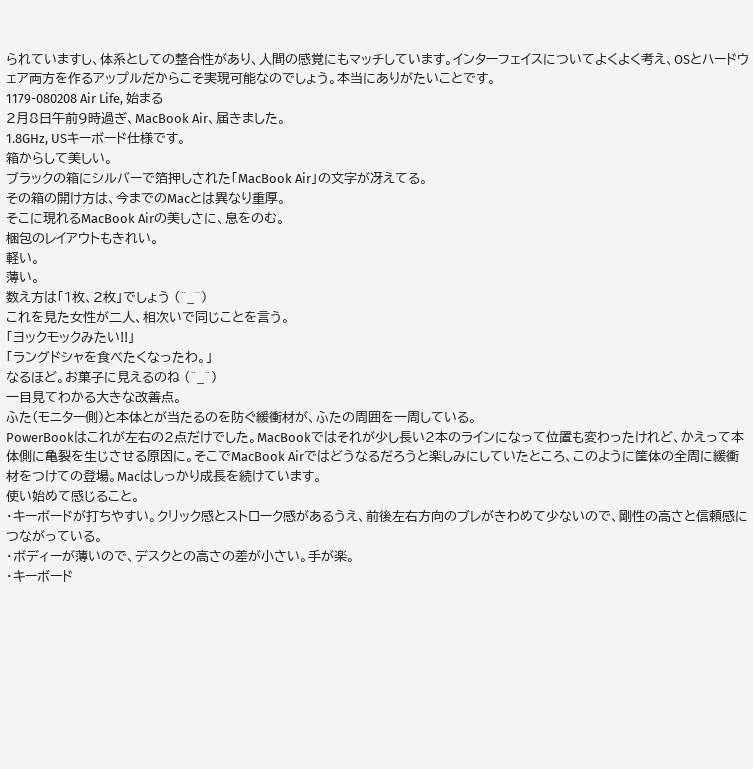られていますし、体系としての整合性があり、人間の感覚にもマッチしています。インターフェイスについてよくよく考え、OSとハードウェア両方を作るアップルだからこそ実現可能なのでしょう。本当にありがたいことです。
1179-080208 Air Life, 始まる
2月8日午前9時過ぎ、MacBook Air、届きました。
1.8GHz, USキーボード仕様です。
箱からして美しい。
ブラックの箱にシルバーで箔押しされた「MacBook Air」の文字が冴えてる。
その箱の開け方は、今までのMacとは異なり重厚。
そこに現れるMacBook Airの美しさに、息をのむ。
梱包のレイアウトもきれい。
軽い。
薄い。
数え方は「1枚、2枚」でしょう (^_^)
これを見た女性が二人、相次いで同じことを言う。
「ヨックモックみたい!!」
「ラングドシャを食べたくなったわ。」
なるほど。お菓子に見えるのね (^_^)
一目見てわかる大きな改善点。
ふた(モニター側)と本体とが当たるのを防ぐ緩衝材が、ふたの周囲を一周している。
PowerBookはこれが左右の2点だけでした。MacBookではそれが少し長い2本のラインになって位置も変わったけれど、かえって本体側に亀裂を生じさせる原因に。そこでMacBook Airではどうなるだろうと楽しみにしていたところ、このように筐体の全周に緩衝材をつけての登場。Macはしっかり成長を続けています。
使い始めて感じること。
・キーボードが打ちやすい。クリック感とストローク感があるうえ、前後左右方向のブレがきわめて少ないので、剛性の高さと信頼感につながっている。
・ボディーが薄いので、デスクとの高さの差が小さい。手が楽。
・キーボード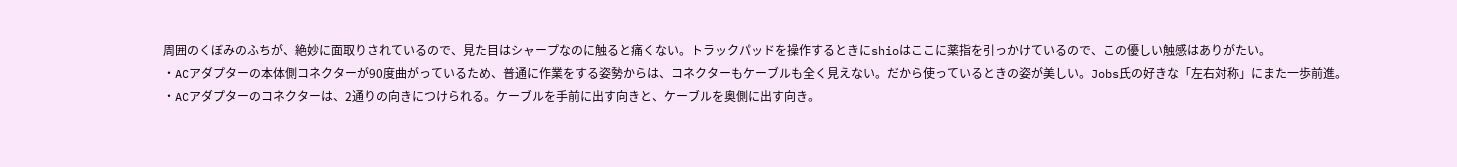周囲のくぼみのふちが、絶妙に面取りされているので、見た目はシャープなのに触ると痛くない。トラックパッドを操作するときにshioはここに薬指を引っかけているので、この優しい触感はありがたい。
・ACアダプターの本体側コネクターが90度曲がっているため、普通に作業をする姿勢からは、コネクターもケーブルも全く見えない。だから使っているときの姿が美しい。Jobs氏の好きな「左右対称」にまた一歩前進。
・ACアダプターのコネクターは、2通りの向きにつけられる。ケーブルを手前に出す向きと、ケーブルを奥側に出す向き。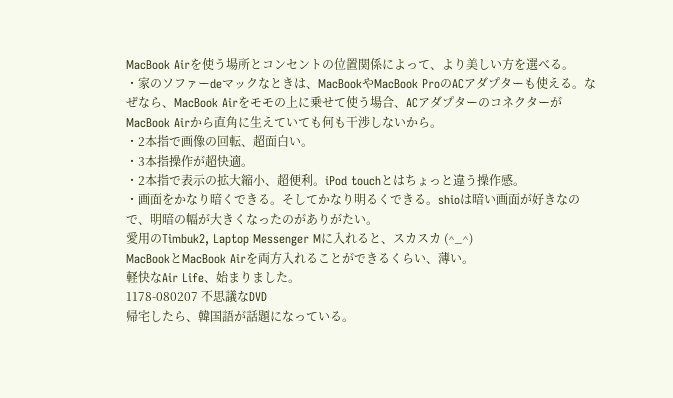MacBook Airを使う場所とコンセントの位置関係によって、より美しい方を選べる。
・家のソファーdeマックなときは、MacBookやMacBook ProのACアダプターも使える。なぜなら、MacBook Airをモモの上に乗せて使う場合、ACアダプターのコネクターがMacBook Airから直角に生えていても何も干渉しないから。
・2本指で画像の回転、超面白い。
・3本指操作が超快適。
・2本指で表示の拡大縮小、超便利。iPod touchとはちょっと違う操作感。
・画面をかなり暗くできる。そしてかなり明るくできる。shioは暗い画面が好きなので、明暗の幅が大きくなったのがありがたい。
愛用のTimbuk2, Laptop Messenger Mに入れると、スカスカ (^_^)
MacBookとMacBook Airを両方入れることができるくらい、薄い。
軽快なAir Life、始まりました。
1178-080207 不思議なDVD
帰宅したら、韓国語が話題になっている。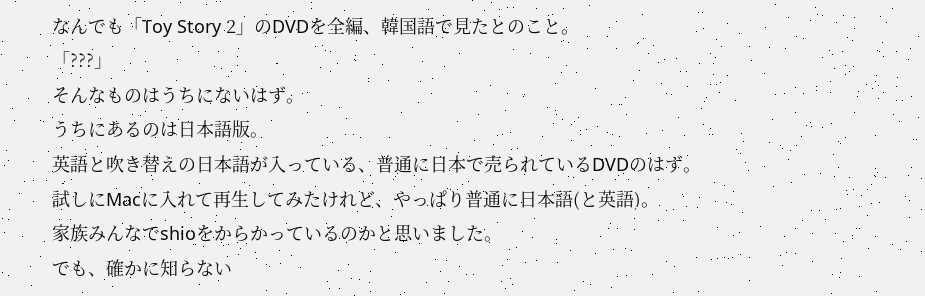なんでも「Toy Story 2」のDVDを全編、韓国語で見たとのこと。
「???」
そんなものはうちにないはず。
うちにあるのは日本語版。
英語と吹き替えの日本語が入っている、普通に日本で売られているDVDのはず。
試しにMacに入れて再生してみたけれど、やっぱり普通に日本語(と英語)。
家族みんなでshioをからかっているのかと思いました。
でも、確かに知らない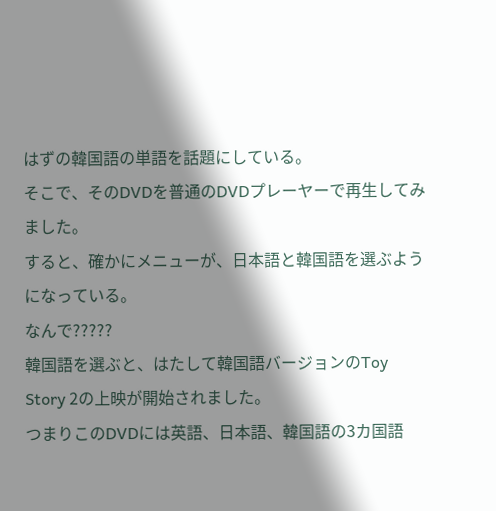はずの韓国語の単語を話題にしている。
そこで、そのDVDを普通のDVDプレーヤーで再生してみました。
すると、確かにメニューが、日本語と韓国語を選ぶようになっている。
なんで?????
韓国語を選ぶと、はたして韓国語バージョンのToy Story 2の上映が開始されました。
つまりこのDVDには英語、日本語、韓国語の3カ国語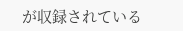が収録されている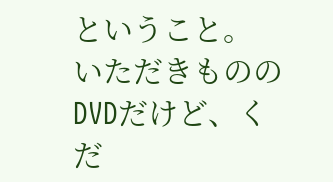ということ。
いただきもののDVDだけど、くだ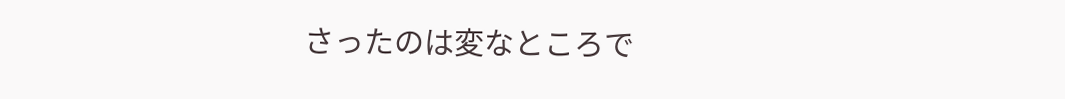さったのは変なところで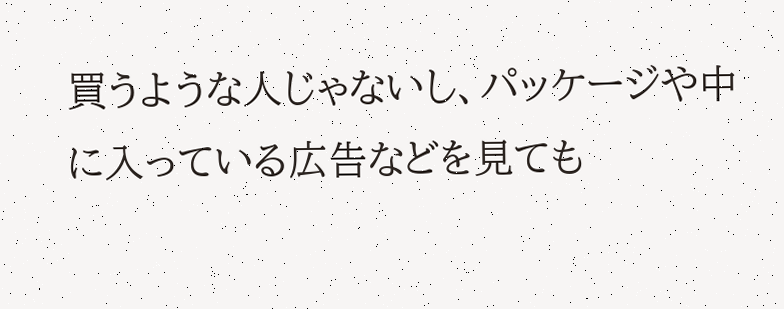買うような人じゃないし、パッケージや中に入っている広告などを見ても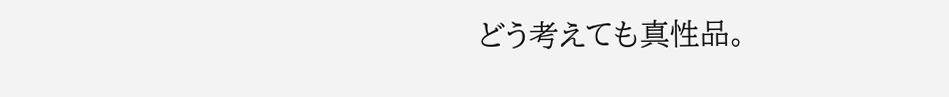どう考えても真性品。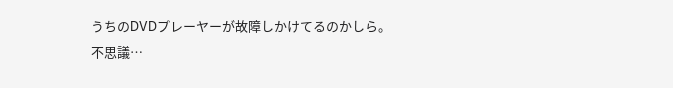うちのDVDプレーヤーが故障しかけてるのかしら。
不思議…